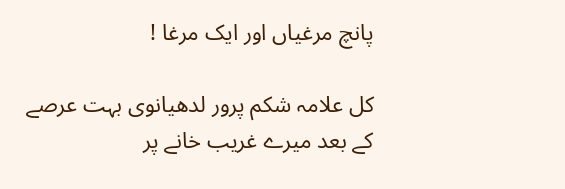پانچ مرغیاں اور ایک مرغا !

کل علامہ شکم پرور لدھیانوی بہت عرصے کے بعد میرے غریب خانے پر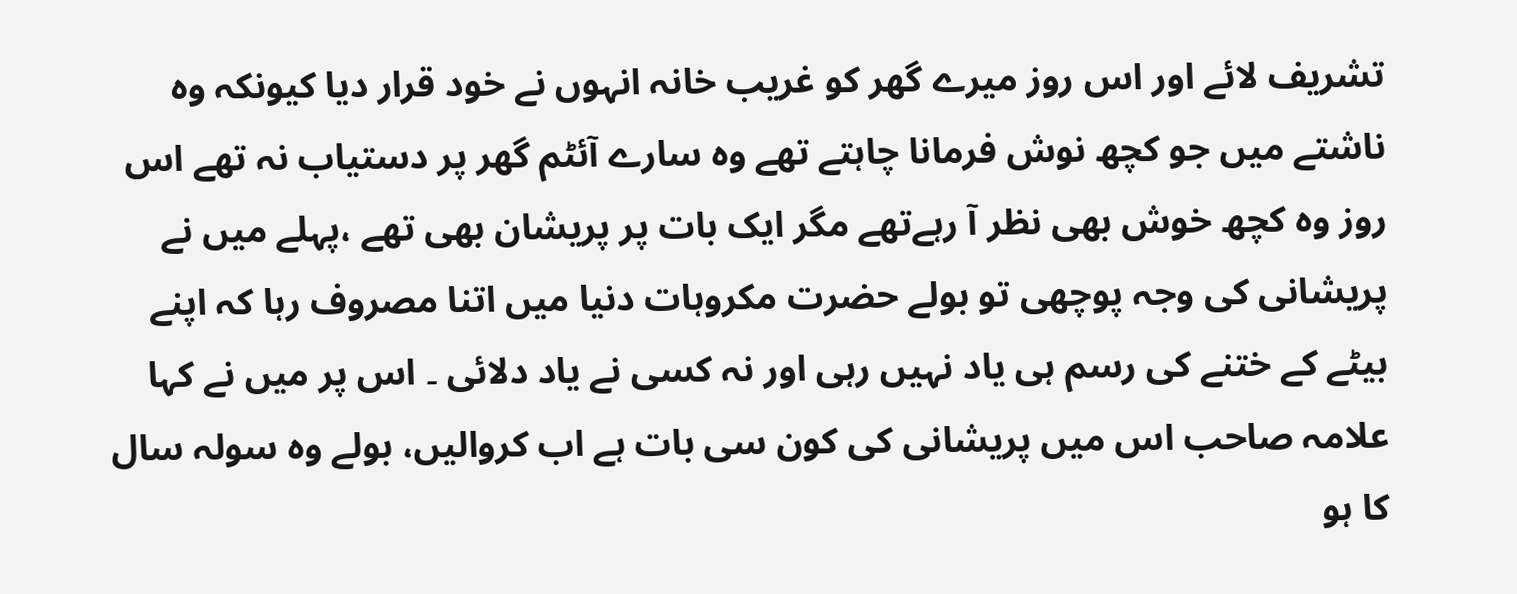تشریف لائے اور اس روز میرے گھر کو غریب خانہ انہوں نے خود قرار دیا کیونکہ وہ ناشتے میں جو کچھ نوش فرمانا چاہتے تھے وہ سارے آئٹم گھر پر دستیاب نہ تھے اس روز وہ کچھ خوش بھی نظر آ رہےتھے مگر ایک بات پر پریشان بھی تھے ،پہلے میں نے پریشانی کی وجہ پوچھی تو بولے حضرت مکروہات دنیا میں اتنا مصروف رہا کہ اپنے بیٹے کے ختنے کی رسم ہی یاد نہیں رہی اور نہ کسی نے یاد دلائی ۔ اس پر میں نے کہا علامہ صاحب اس میں پریشانی کی کون سی بات ہے اب کروالیں، بولے وہ سولہ سال کا ہو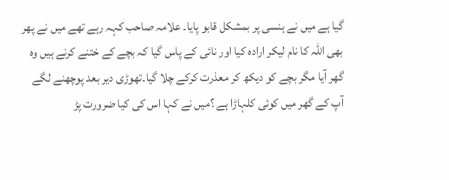گیا ہے میں نے ہنسی پر بمشکل قابو پایا۔ علامہ صاحب کہہ رہے تھے میں نے پھر بھی اللہ کا نام لیکر ارادہ کیا اور نائی کے پاس گیا کہ بچے کے ختنے کرنے ہیں وہ گھر آیا مگر بچے کو دیکھ کر معذرت کرکے چلا گیا۔تھوڑی دیر بعد پوچھنے لگے آپ کے گھر میں کوئی کلہاڑا ہے ؟میں نے کہا اس کی کیا ضرورت پڑ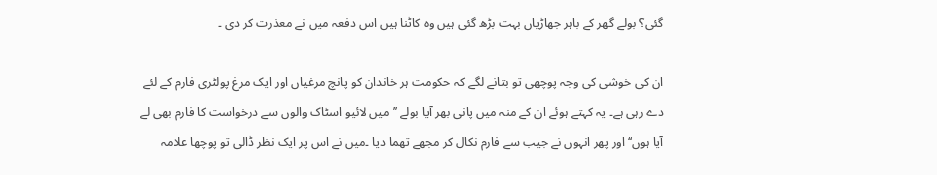گئی؟ بولے گھر کے باہر جھاڑیاں بہت بڑھ گئی ہیں وہ کاٹنا ہیں اس دفعہ میں نے معذرت کر دی ۔

ان کی خوشی کی وجہ پوچھی تو بتانے لگے کہ حکومت ہر خاندان کو پانچ مرغیاں اور ایک مرغ پولٹری فارم کے لئے دے رہی ہے۔ یہ کہتے ہوئے ان کے منہ میں پانی بھر آیا بولے ’’میں لائیو اسٹاک والوں سے درخواست کا فارم بھی لے آیا ہوں‘‘ اور پھر انہوں نے جیب سے فارم نکال کر مجھے تھما دیا ۔میں نے اس پر ایک نظر ڈالی تو پوچھا علامہ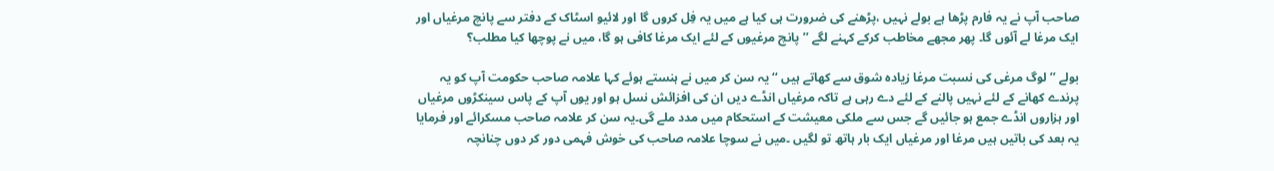صاحب آپ نے یہ فارم پڑھا ہے بولے نہیں ،پڑھنے کی ضرورت ہی کیا ہے میں یہ فِل کروں گا اور لائیو اسٹاک کے دفتر سے پانچ مرغیاں اور ایک مرغا لے آئوں گا۔ پھر مجھے مخاطب کرکے کہنے لگے ’’پانچ مرغیوں کے لئے ایک مرغا کافی ہو گا، میں نے پوچھا کیا مطلب؟

بولے ’’لوگ مرغی کی نسبت مرغا زیادہ شوق سے کھاتے ہیں ‘‘ یہ سن کر میں نے ہنستے ہوئے کہا علامہ صاحب حکومت آپ کو یہ پرندے کھانے کے لئے نہیں پالنے کے لئے دے رہی ہے تاکہ مرغیاں انڈے دیں ان کی افزائش نسل ہو اور یوں آپ کے پاس سینکڑوں مرغیاں اور ہزاروں انڈے جمع ہو جائیں گے جس سے ملکی معیشت کے استحکام میں مدد ملے گی۔یہ سن کر علامہ صاحب مسکرائے اور فرمایا یہ بعد کی باتیں ہیں مرغا اور مرغیاں ایک بار ہاتھ تو لگیں ۔میں نے سوچا علامہ صاحب کی خوش فہمی دور کر دوں چنانچہ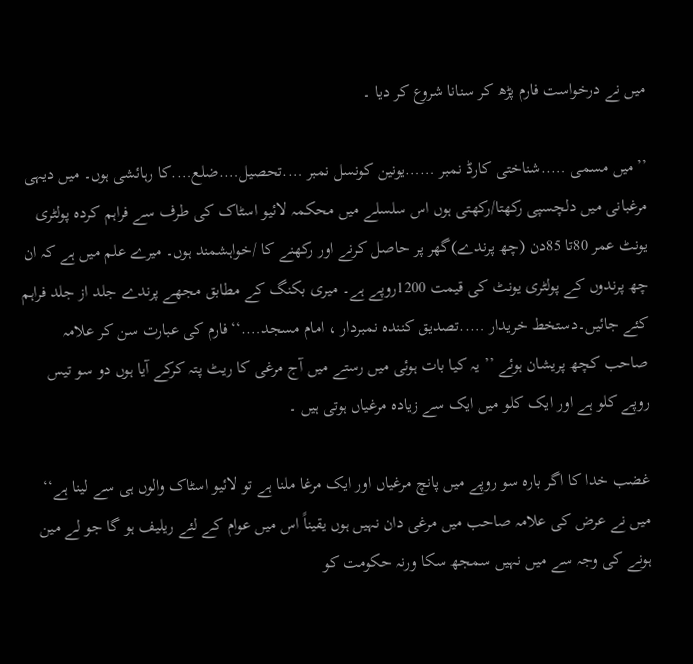میں نے درخواست فارم پڑھ کر سنانا شروع کر دیا ۔

’’میں مسمی …..شناختی کارڈ نمبر ……یونین کونسل نمبر ….تحصیل….ضلع….کا رہائشی ہوں۔ میں دیہی مرغبانی میں دلچسپی رکھتا/رکھتی ہوں اس سلسلے میں محکمہ لائیو اسٹاک کی طرف سے فراہم کردہ پولٹری یونٹ عمر 80تا 85دن (چھ پرندے)گھر پر حاصل کرنے اور رکھنے کا /خواہشمند ہوں۔ میرے علم میں ہے کہ ان چھ پرندوں کے پولٹری یونٹ کی قیمت 1200روپے ہے۔ میری بکنگ کے مطابق مجھے پرندے جلد از جلد فراہم کئے جائیں۔دستخط خریدار …..تصدیق کنندہ نمبردار ، امام مسجد….‘‘فارم کی عبارت سن کر علامہ صاحب کچھ پریشان ہوئے ’’ یہ کیا بات ہوئی میں رستے میں آج مرغی کا ریٹ پتہ کرکے آیا ہوں دو سو تیس روپے کلو ہے اور ایک کلو میں ایک سے زیادہ مرغیاں ہوتی ہیں ۔

غضب خدا کا اگر بارہ سو روپے میں پانچ مرغیاں اور ایک مرغا ملنا ہے تو لائیو اسٹاک والوں ہی سے لینا ہے‘‘ میں نے عرض کی علامہ صاحب میں مرغی دان نہیں ہوں یقیناً اس میں عوام کے لئے ریلیف ہو گا جو لے مین ہونے کی وجہ سے میں نہیں سمجھ سکا ورنہ حکومت کو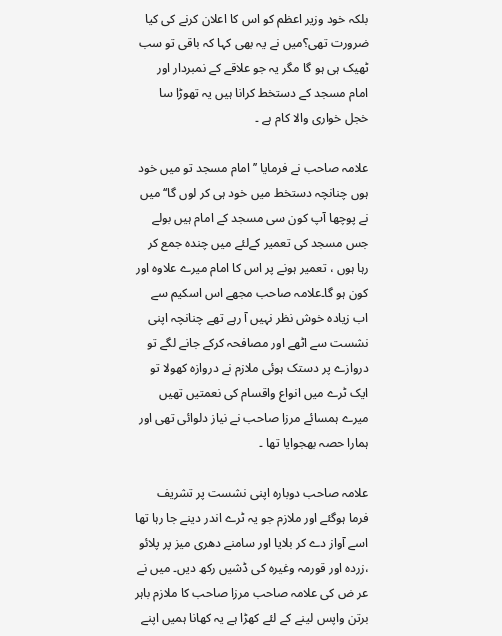بلکہ خود وزیر اعظم کو اس کا اعلان کرنے کی کیا ضرورت تھی؟میں نے یہ بھی کہا کہ باقی تو سب ٹھیک ہی ہو گا مگر یہ جو علاقے کے نمبردار اور امام مسجد کے دستخط کرانا ہیں یہ تھوڑا سا خجل خواری والا کام ہے ۔

علامہ صاحب نے فرمایا ’’امام مسجد تو میں خود ہوں چنانچہ دستخط میں خود ہی کر لوں گا‘‘ میں نے پوچھا آپ کون سی مسجد کے امام ہیں بولے جس مسجد کی تعمیر کےلئے میں چندہ جمع کر رہا ہوں ، تعمیر ہونے پر اس کا امام میرے علاوہ اور کون ہو گا۔علامہ صاحب مجھے اس اسکیم سے اب زیادہ خوش نظر نہیں آ رہے تھے چنانچہ اپنی نشست سے اٹھے اور مصافحہ کرکے جانے لگے تو دروازے پر دستک ہوئی ملازم نے دروازہ کھولا تو ایک ٹرے میں انواع واقسام کی نعمتیں تھیں میرے ہمسائے مرزا صاحب نے نیاز دلوائی تھی اور ہمارا حصہ بھجوایا تھا ۔

علامہ صاحب دوبارہ اپنی نشست پر تشریف فرما ہوگئے اور ملازم جو یہ ٹرے اندر دینے جا رہا تھا اسے آواز دے کر بلایا اور سامنے دھری میز پر پلائو ،زردہ اور قورمہ وغیرہ کی ڈشیں رکھ دیں۔ میں نے عر ض کی علامہ صاحب مرزا صاحب کا ملازم باہر برتن واپس لینے کے لئے کھڑا ہے یہ کھانا ہمیں اپنے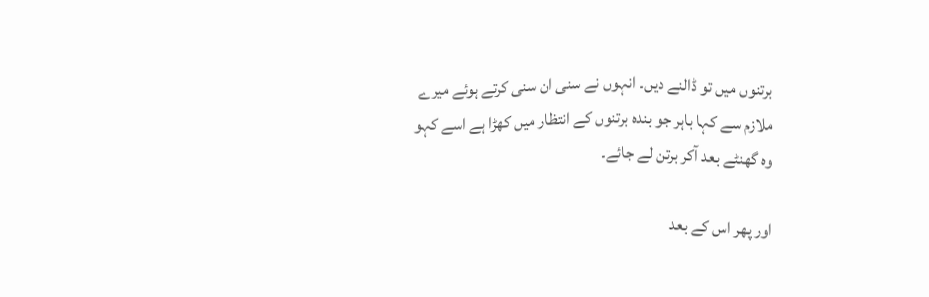برتنوں میں تو ڈالنے دیں۔ انہوں نے سنی ان سنی کرتے ہوئے میرے ملازم سے کہا باہر جو بندہ برتنوں کے انتظار میں کھڑا ہے اسے کہو وہ گھنٹے بعد آکر برتن لے جائے۔

اور پھر اس کے بعد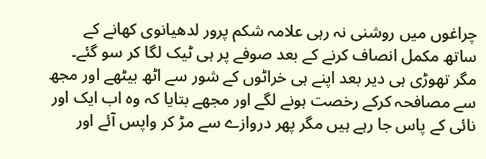چراغوں میں روشنی نہ رہی علامہ شکم پرور لدھیانوی کھانے کے ساتھ مکمل انصاف کرنے کے بعد صوفے پر ہی ٹیک لگا کر سو گئے۔ مگر تھوڑی ہی دیر بعد اپنے ہی خراٹوں کے شور سے اٹھ بیٹھے اور مجھ سے مصافحہ کرکے رخصت ہونے لگے اور مجھے بتایا کہ وہ اب ایک اور نائی کے پاس جا رہے ہیں مگر پھر دروازے سے مڑ کر واپس آئے اور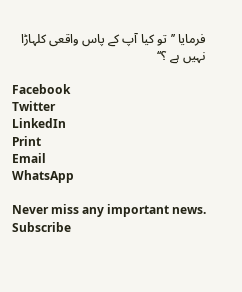فرمایا ’’تو کیا آپ کے پاس واقعی کلہاڑا نہیں ہے ؟‘‘

Facebook
Twitter
LinkedIn
Print
Email
WhatsApp

Never miss any important news. Subscribe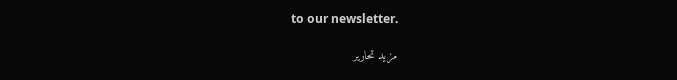to our newsletter.

مزید تحاریر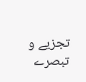تجزیے و تبصرے